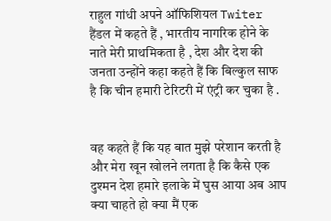राहुल गांधी अपने ऑफिशियल Twiter हैंडल में कहते हैं , भारतीय नागरिक होने के नाते मेरी प्राथमिकता है , देश और देश की जनता उन्होंने कहा कहते हैं कि बिल्कुल साफ है कि चीन हमारी टेरिटरी में एंट्री कर चुका है .


वह कहते हैं कि यह बात मुझे परेशान करती है और मेरा खून खोलने लगता है कि कैसे एक दुश्मन देश हमारे इलाके में घुस आया अब आप क्या चाहते हो क्या मैं एक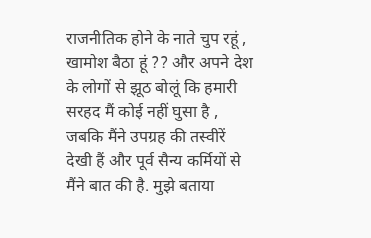राजनीतिक होने के नाते चुप रहूं , खामोश बैठा हूं ?? और अपने देश के लोगों से झूठ बोलूं कि हमारी सरहद मैं कोई नहीं घुसा है , जबकि मैंने उपग्रह की तस्वीरें देखी हैं और पूर्व सैन्य कर्मियों से मैंने बात की है. मुझे बताया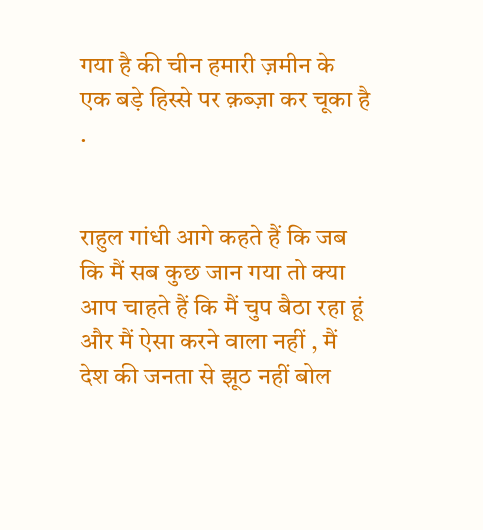गया है की चीन हमारी ज़मीन के एक बड़े हिस्से पर क़ब्ज़ा कर चूका है .


राहुल गांधी आगे कहते हैं कि जब कि मैं सब कुछ जान गया तो क्या आप चाहते हैं कि मैं चुप बैठा रहा हूं और मैं ऐसा करने वाला नहीं , मैं देश की जनता से झूठ नहीं बोल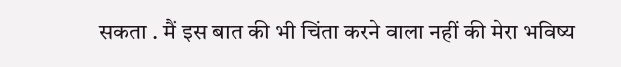सकता . मैं इस बात की भी चिंता करने वाला नहीं की मेरा भविष्य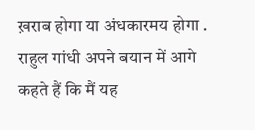ख़राब होगा या अंधकारमय होगा .
राहुल गांधी अपने बयान में आगे कहते हैं कि मैं यह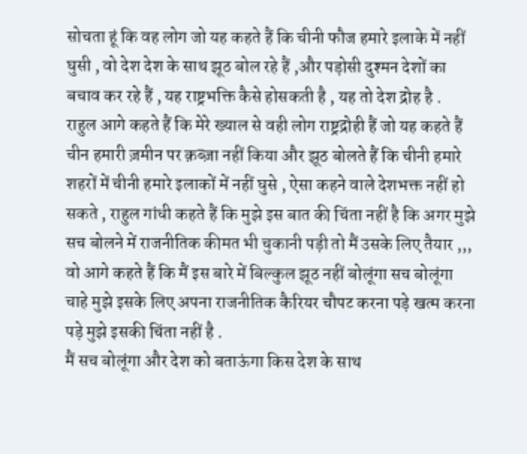सोचता हूं कि वह लोग जो यह कहते हैं कि चीनी फौज हमारे इलाके में नहीं घुसी , वो देश देश के साथ झूठ बोल रहे हैं ,और पड़ोसी दुश्मन देशों का बचाव कर रहे हैं , यह राष्ट्रभक्ति कैसे होसकती है , यह तो देश द्रोह है .
राहुल आगे कहते हैं कि मेरे ख्याल से वही लोग राष्ट्रद्रोही हैं जो यह कहते हैं चीन हमारी ज़मीन पर क़ब्ज़ा नहीं किया और झूठ बोलते हैं कि चीनी हमारे शहरों में चीनी हमारे इलाकों में नहीं घुसे , ऐसा कहने वाले देशभक्त नहीं हो सकते , राहुल गांधी कहते हैं कि मुझे इस बात की चिंता नहीं है कि अगर मुझे सच बोलने में राजनीतिक कीमत भी चुकानी पड़ी तो मैं उसके लिए तैयार ,,, वो आगे कहते हैं कि मैं इस बारे में बिल्कुल झूठ नहीं बोलूंगा सच बोलूंगा चाहे मुझे इसके लिए अपना राजनीतिक कैरियर चौपट करना पड़े खत्म करना पड़े मुझे इसकी चिंता नहीं है .
मैं सच बोलूंगा और देश को बताऊंगा किस देश के साथ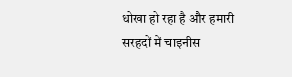धोखा हो रहा है और हमारी सरहदों में चाइनीस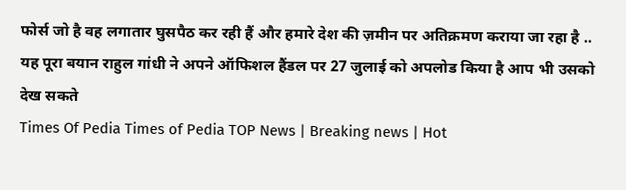फोर्स जो है वह लगातार घुसपैठ कर रही हैं और हमारे देश की ज़मीन पर अतिक्रमण कराया जा रहा है .. यह पूरा बयान राहुल गांधी ने अपने ऑफिशल हैंडल पर 27 जुलाई को अपलोड किया है आप भी उसको देख सकते
Times Of Pedia Times of Pedia TOP News | Breaking news | Hot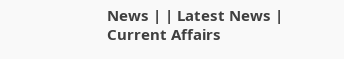News | | Latest News | Current Affairs